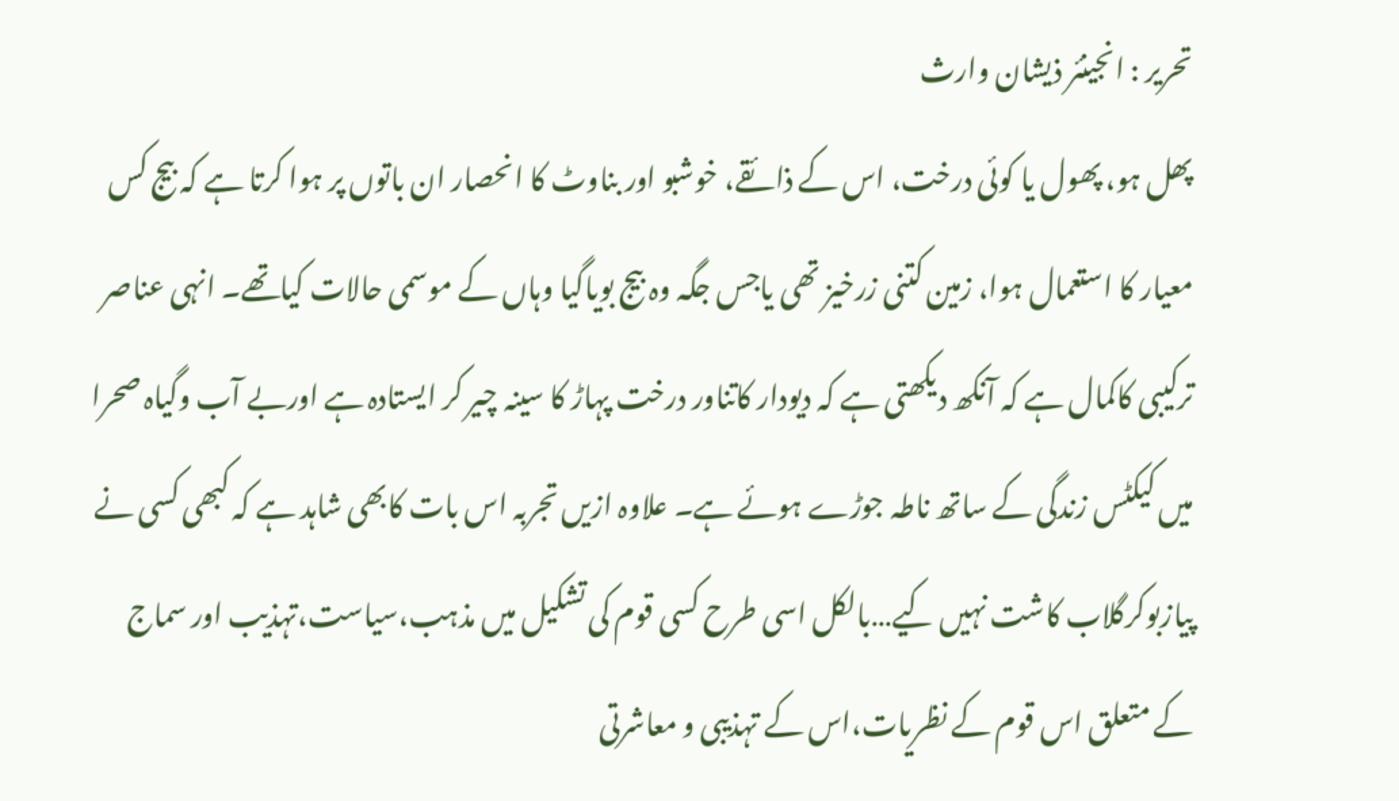تحریر : انجینئر ذیشان وارث
پھل ہو، پھول یا کوئی درخت، اس کے ذائقے، خوشبو اور بناوٹ کا انحصار ان باتوں پر ہوا کرتا ہے کہ بیج کس معیار کا استعمال ہوا، زمین کتنی زرخیز تھی یاجس جگہ وہ بیج بویاگیا وہاں کے موسمی حالات کیاتھے۔ انہی عناصر ترکیبی کاکمال ہے کہ آنکھ دیکھتی ہے کہ دیودار کاتناور درخت پہاڑ کا سینہ چیر کر ایستادہ ہے اوربے آب وگیاہ صحرا میں کیکٹس زندگی کے ساتھ ناطہ جوڑے ہوئے ہے۔ علاوہ ازیں تجربہ اس بات کابھی شاہد ہے کہ کبھی کسی نے پیازبوکرگلاب کاشت نہیں کیے…بالکل اسی طرح کسی قوم کی تشکیل میں مذہب،سیاست،تہذیب اور سماج کے متعلق اس قوم کے نظریات،اس کے تہذیبی و معاشرتی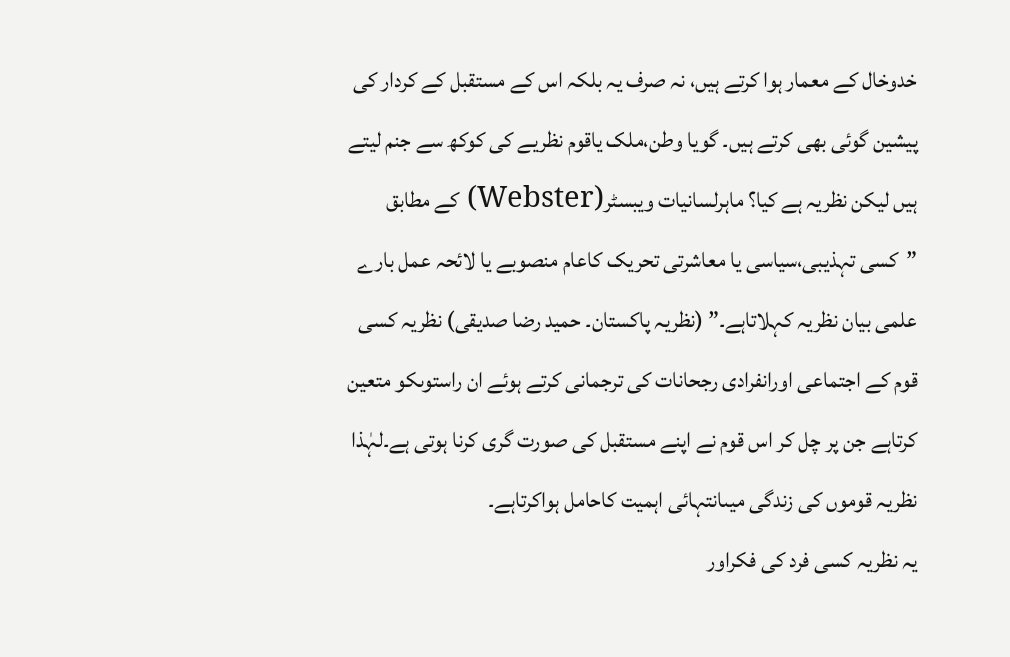خدوخال کے معمار ہوا کرتے ہیں، نہ صرف یہ بلکہ اس کے مستقبل کے کردار کی پیشین گوئی بھی کرتے ہیں۔ گویا وطن،ملک یاقوم نظریے کی کوکھ سے جنم لیتے ہیں لیکن نظریہ ہے کیا؟ ماہرلسانیات ویبسٹر(Webster) کے مطابق ”کسی تہذیبی،سیاسی یا معاشرتی تحریک کاعام منصوبے یا لائحہ عمل بارے علمی بیان نظریہ کہلاتاہے۔” (نظریہ پاکستان۔ حمید رضا صدیقی) نظریہ کسی قوم کے اجتماعی اورانفرادی رجحانات کی ترجمانی کرتے ہوئے ان راستوںکو متعین کرتاہے جن پر چل کر اس قوم نے اپنے مستقبل کی صورت گری کرنا ہوتی ہے۔لہٰذا نظریہ قوموں کی زندگی میںانتہائی اہمیت کاحامل ہواکرتاہے۔
یہ نظریہ کسی فرد کی فکراور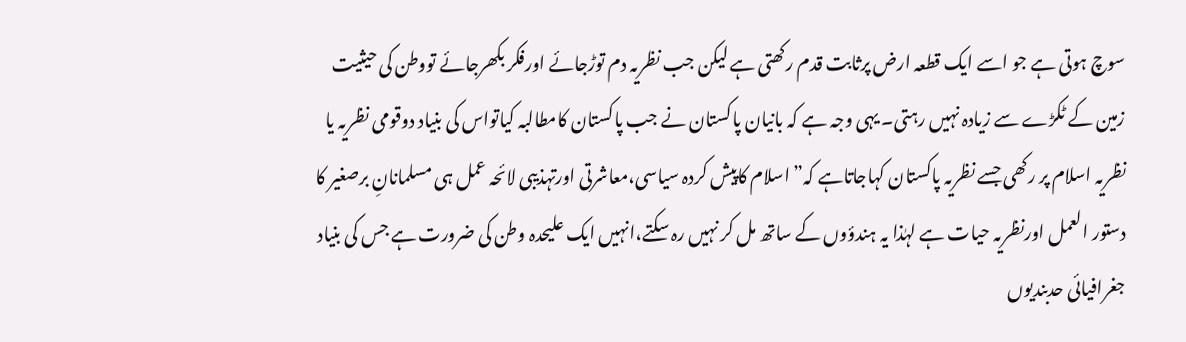سوچ ہوتی ہے جو اسے ایک قطعہ ارض پرثابت قدم رکھتی ہے لیکن جب نظریہ دم توڑجائے اورفکر بکھرجائے تووطن کی حیثیت زمین کے ٹکڑے سے زیادہ نہیں رہتی۔ یہی وجہ ہے کہ بانیان پاکستان نے جب پاکستان کامطالبہ کیاتواس کی بنیاد دوقومی نظریہ یا نظریہ اسلام پر رکھی جسے نظریہ پاکستان کہاجاتاہے کہ”اسلام کاپیش کردہ سیاسی،معاشرتی اورتہذیبی لائحہ عمل ہی مسلمانانِ برصغیر کا دستور العمل اورنظریہ حیات ہے لہٰذا یہ ہندؤوں کے ساتھ مل کر نہیں رہ سکتے،انہیں ایک علیحدہ وطن کی ضرورت ہے جس کی بنیاد جغرافیائی حدبندیوں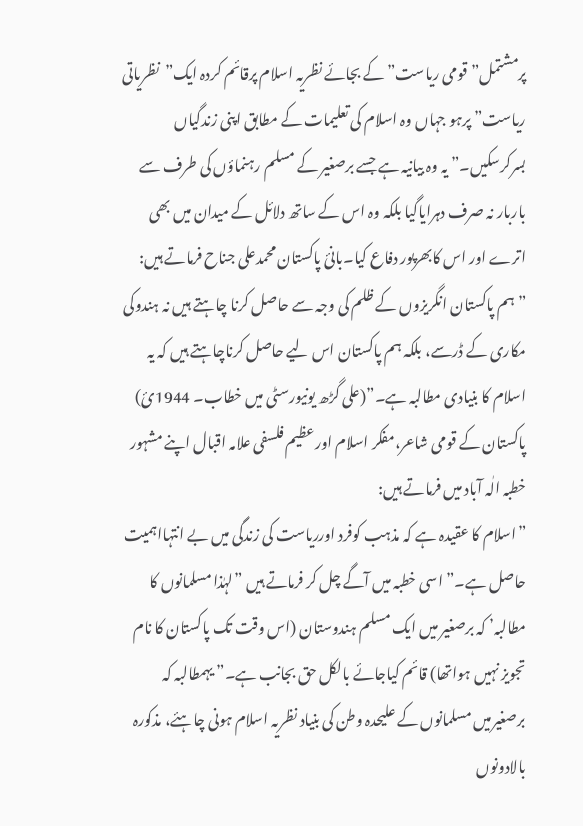پرمشتمل”قومی ریاست” کے بجائے نظریہ اسلام پرقائم کردہ ایک”نظریاتی ریاست” پرہو جہاں وہ اسلام کی تعلیمات کے مطابق اپنی زندگیاں بسرکرسکیں۔” یہ وہ بیانیہ ہے جسے برصغیر کے مسلم رہنماؤں کی طرف سے باربار نہ صرف دہرایاگیا بلکہ وہ اس کے ساتھ دلائل کے میدان میں بھی اترے اور اس کابھرپور دفاع کیا۔بانیٔ پاکستان محمدعلی جناح فرماتے ہیں: ”ہم پاکستان انگریزوں کے ظلم کی وجہ سے حاصل کرنا چاہتے ہیں نہ ہندوکی مکاری کے ڈرسے، بلکہ ہم پاکستان اس لیے حاصل کرناچاہتے ہیں کہ یہ اسلام کا بنیادی مطالبہ ہے۔”(علی گڑھ یونیورسٹی میں خطاب۔ 1944ئ) پاکستان کے قومی شاعر،مفکر اسلام اور عظیم فلسفی علامہ اقبال اپنے مشہور خطبہ الٰہ آباد میں فرماتے ہیں:
”اسلام کا عقیدہ ہے کہ مذہب کوفرد اورریاست کی زندگی میں بے انتہااہمیت حاصل ہے۔”اسی خطبہ میں آگے چل کر فرماتے ہیں ”لہٰذا مسلمانوں کا مطالبہ’ کہ برصغیر میں ایک مسلم ہندوستان (اس وقت تک پاکستان کا نام تجویز نہیں ہواتھا) قائم کیاجائے بالکل حق بجانب ہے۔” یہمطالبہ کہ برصغیرمیں مسلمانوں کے علیحدہ وطن کی بنیاد نظریہ اسلام ہونی چاہئے، مذکورہ بالادونوں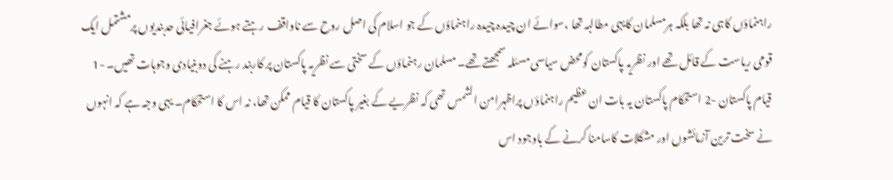راہنماؤں کاہی نہ تھا بلکہ ہرمسلمان کایہی مطالبہ تھا ،سوائے ان چیدہ چیدہ راہنماؤں کے جو اسلام کی اصل روح سے ناواقف رہتے ہوئے جغرافیائی حدبندیوں پرمشتمل ایک قومی ریاست کے قائل تھے اور نظریہ پاکستان کومحض سیاسی مسئلہ سمجھتے تھے۔ مسلمان رہنماؤں کے سختی سے نظریہ پاکستان پر کاربند رہنے کی دوبنیادی وجوہات تھیں۔ -1 قیام پاکستان -2 استحکام پاکستان یہ بات ان عظیم راہنماؤں پراظہرامن الشمس تھی کہ نظریے کے بغیر پاکستان کا قیام ممکن تھا، نہ اس کا استحکام۔ یہی وجہ ہے کہ انہوں نے سخت ترین آزمائشوں اور مشکلات کاسامنا کرنے کے باوجود اس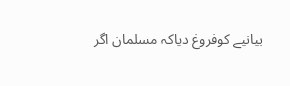بیانیے کوفروغ دیاکہ مسلمان اگر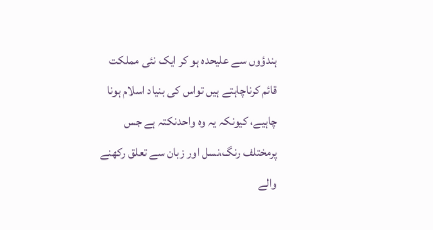ہندؤوں سے علیحدہ ہو کر ایک نئی مملکت قائم کرناچاہتے ہیں تواس کی بنیاد اسلام ہونا چاہیے، کیونکہ یہ وہ واحدنکتہ ہے جس پرمختلف رنگ،نسل اور زبان سے تعلق رکھنے والے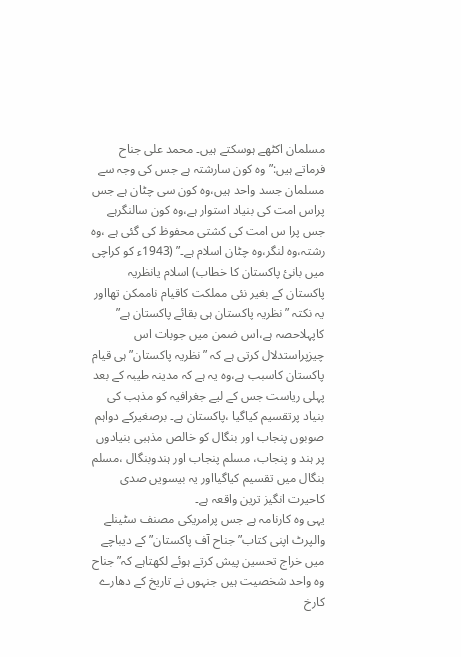مسلمان اکٹھے ہوسکتے ہیں۔ محمد علی جناح فرماتے ہیں:”وہ کون سارشتہ ہے جس کی وجہ سے مسلمان جسد واحد ہیں،وہ کون سی چٹان ہے جس پراس امت کی بنیاد استوار ہے،وہ کون سالنگرہے جس پرا س امت کی کشتی محفوظ کی گئی ہے ،وہ رشتہ،وہ لنگر،وہ چٹان اسلام ہے۔” (1943ء کو کراچی میں بانیٔ پاکستان کا خطاب) اسلام یانظریہ پاکستان کے بغیر نئی مملکت کاقیام ناممکن تھااور یہ نکتہ ”نظریہ پاکستان ہی بقائے پاکستان ہے” کاپہلاحصہ ہے،اس ضمن میں جوبات اس چیزپراستدلال کرتی ہے کہ ”نظریہ پاکستان”ہی قیام پاکستان کاسبب ہے،وہ یہ ہے کہ مدینہ طیبہ کے بعد پہلی ریاست جس کے لیے جغرافیہ کو مذہب کی بنیاد پرتقسیم کیاگیا ،پاکستان ہے۔ برصغیرکے دواہم صوبوں پنجاب اور بنگال کو خالص مذہبی بنیادوں پر ہند و پنجاب، مسلم پنجاب اور ہندوبنگال ،مسلم بنگال میں تقسیم کیاگیااور یہ بیسویں صدی کاحیرت انگیز ترین واقعہ ہے۔
یہی وہ کارنامہ ہے جس پرامریکی مصنف سٹینلے والپرٹ اپنی کتاب”جناح آف پاکستان” کے دیباچے میں خراج تحسین پیش کرتے ہوئے لکھتاہے کہ”جناح وہ واحد شخصیت ہیں جنہوں نے تاریخ کے دھارے کارخ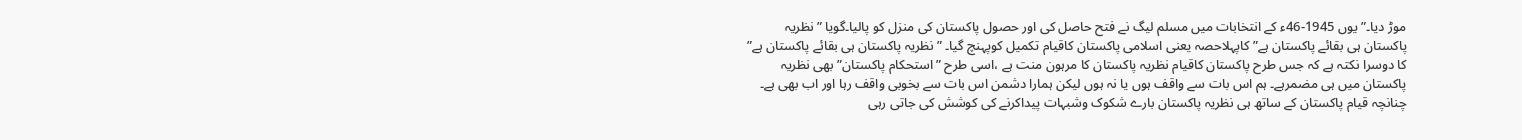موڑ دیا۔” یوں 1945-46ء کے انتخابات میں مسلم لیگ نے فتح حاصل کی اور حصول پاکستان کی منزل کو پالیا۔گویا ”نظریہ پاکستان ہی بقائے پاکستان ہے” کاپہلاحصہ یعنی اسلامی پاکستان کاقیام تکمیل کوپہنچ گیا۔ ”نظریہ پاکستان ہی بقائے پاکستان ہے” کا دوسرا نکتہ ہے کہ جس طرح پاکستان کاقیام نظریہ پاکستان کا مرہون منت ہے ،اسی طرح ”استحکام پاکستان” بھی نظریہ پاکستان میں ہی مضمرہے۔ ہم اس بات سے واقف ہوں یا نہ ہوں لیکن ہمارا دشمن اس بات سے بخوبی واقف رہا اور اب بھی ہے۔ چنانچہ قیام پاکستان کے ساتھ ہی نظریہ پاکستان بارے شکوک وشبہات پیداکرنے کی کوشش کی جاتی رہی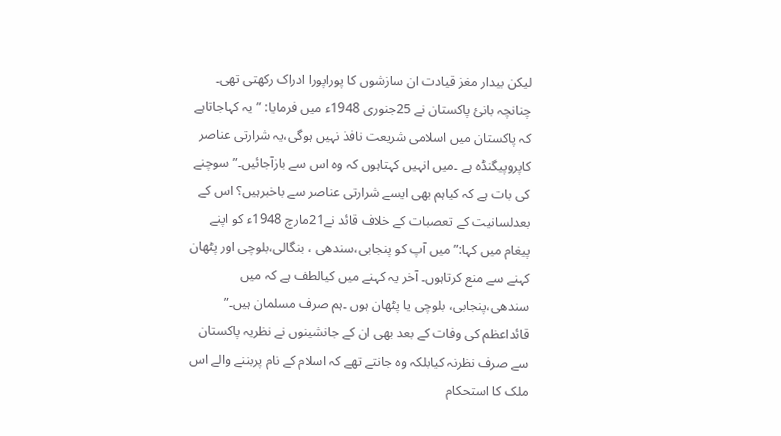لیکن بیدار مغز قیادت ان سازشوں کا پوراپورا ادراک رکھتی تھی۔ چنانچہ بانیٔ پاکستان نے 25جنوری 1948ء میں فرمایا: ”یہ کہاجاتاہے کہ پاکستان میں اسلامی شریعت نافذ نہیں ہوگی،یہ شرارتی عناصر کاپروپیگنڈہ ہے ۔میں انہیں کہتاہوں کہ وہ اس سے بازآجائیں۔” سوچنے کی بات ہے کہ کیاہم بھی ایسے شرارتی عناصر سے باخبرہیں؟ اس کے بعدلسانیت کے تعصبات کے خلاف قائد نے21مارچ 1948ء کو اپنے پیغام میں کہا:”میں آپ کو پنجابی،سندھی ، بنگالی،بلوچی اور پٹھان کہنے سے منع کرتاہوں۔ آخر یہ کہنے میں کیالطف ہے کہ میں سندھی،پنجابی، بلوچی یا پٹھان ہوں ۔ہم صرف مسلمان ہیں۔”
قائداعظم کی وفات کے بعد بھی ان کے جانشینوں نے نظریہ پاکستان سے صرف نظرنہ کیابلکہ وہ جانتے تھے کہ اسلام کے نام پربننے والے اس ملک کا استحکام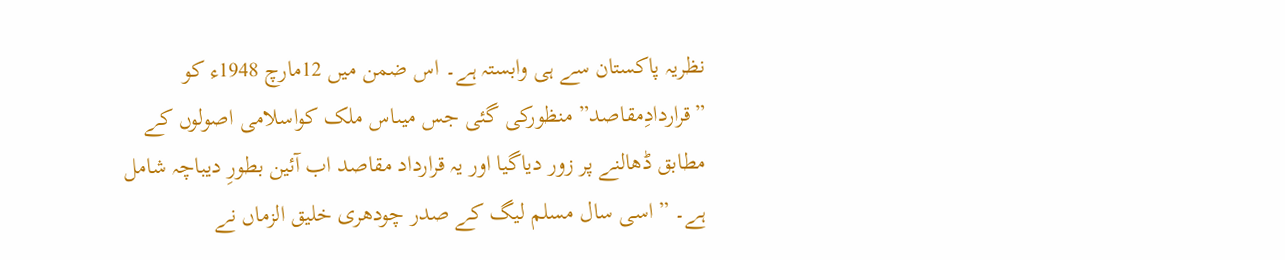نظریہ پاکستان سے ہی وابستہ ہے۔ اس ضمن میں 12مارچ 1948ء کو ”قراردادِمقاصد” منظورکی گئی جس میںاس ملک کواسلامی اصولوں کے مطابق ڈھالنے پر زور دیاگیا اور یہ قرارداد مقاصد اب آئین بطورِ دیباچہ شامل ہے۔ ”اسی سال مسلم لیگ کے صدر چودھری خلیق الزماں نے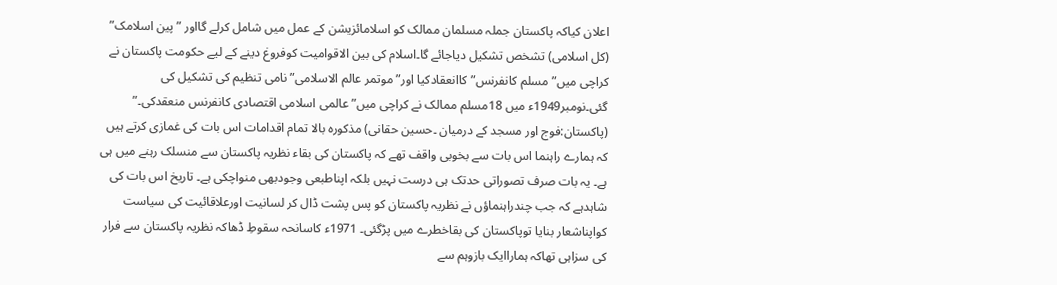اعلان کیاکہ پاکستان جملہ مسلمان ممالک کو اسلامائزیشن کے عمل میں شامل کرلے گااور ”پین اسلامک” (کل اسلامی) تشخص تشکیل دیاجائے گا۔اسلام کی بین الاقوامیت کوفروغ دینے کے لیے حکومت پاکستان نے کراچی میں”مسلم کانفرنس” کاانعقادکیا اور”موتمر عالم الاسلامی” نامی تنظیم کی تشکیل کی گئی۔نومبر1949ء میں 18مسلم ممالک نے کراچی میں”عالمی اسلامی اقتصادی کانفرنس منعقدکی۔” (پاکستان:فوج اور مسجد کے درمیان ۔حسین حقانی) مذکورہ بالا تمام اقدامات اس بات کی غمازی کرتے ہیں کہ ہمارے راہنما اس بات سے بخوبی واقف تھے کہ پاکستان کی بقاء نظریہ پاکستان سے منسلک رہنے میں ہی ہے۔ یہ بات صرف تصوراتی حدتک ہی درست نہیں بلکہ اپناطبعی وجودبھی منواچکی ہے۔ تاریخ اس بات کی شاہدہے کہ جب چندراہنماؤں نے نظریہ پاکستان کو پس پشت ڈال کر لسانیت اورعلاقائیت کی سیاست کواپناشعار بنایا توپاکستان کی بقاخطرے میں پڑگئی۔ 1971ء کاسانحہ سقوطِ ڈھاکہ نظریہ پاکستان سے فرار کی سزاہی تھاکہ ہماراایک بازوہم سے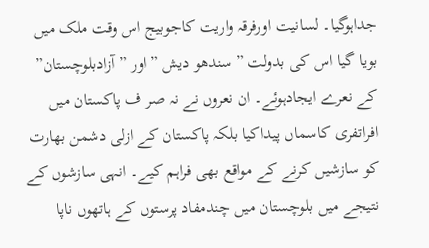جداہوگیا۔ لسانیت اورفرقہ واریت کاجوبیج اس وقت ملک میں بویا گیا اس کی بدولت ”سندھو دیش ”اور ”آزادبلوچستان” کے نعرے ایجادہوئے۔ ان نعروں نے نہ صر ف پاکستان میں افراتفری کاسماں پیداکیا بلکہ پاکستان کے ازلی دشمن بھارت کو سازشیں کرنے کے مواقع بھی فراہم کیے۔ انہی سازشوں کے نتیجے میں بلوچستان میں چندمفاد پرستوں کے ہاتھوں ناپا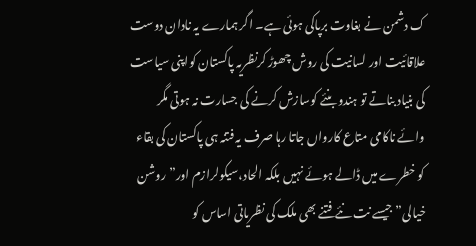ک دشمن نے بغاوت برپاکی ہوئی ہے۔ اگر ہمارے یہ نادان دوست علاقائیت اور لسانیت کی روش چھوڑ کرنظریہ پاکستان کواپنی سیاست کی بنیاد بناتے تو ہندو بنئے کوسازش کرنے کی جسارت نہ ہوتی مگر وائے ناکامی متاع کارواں جاتا رہا صرف یہ فتنہ ہی پاکستان کی بقاء کو خطرے میں ڈالے ہوئے نہیں بلکہ الحاد،سیکولرازم اور”روشن خیالی” جیسے نت نئے فتنے بھی ملک کی نظریاتی اساس کو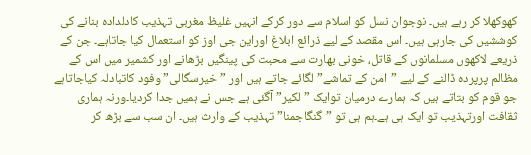کھوکھلا کر رہے ہیں۔ نوجوان نسل کو اسلام سے دور کرکے انہیں غلیظ مغربی تہذیب کادلدادہ بنانے کی کوششیں کی جارہی ہیں۔ اس مقصد کے لیے ذرائع ابلاغ اوراین جی اوز کو استعمال کیا جاتاہے۔ جن کے ذریعے لاکھوں مسلمانوں کے قاتل، خونی بھارت سے محبت کی پینگیں بڑھانے اور کشمیر میں اس کے مظالم پرپردہ ڈالنے کے لیے ”امن کے تماشے” لگائے جاتے ہیں اور ”خیرسگالی” وفود کاتبادلہ کیاجاتاہے جو قوم کو بتاتے ہیں کہ ہمارے درمیان توایک ”لکیر” آگئی ہے جس نے ہمیں جدا کردیا۔ورنہ ہماری ثقافت اورتہذیب تو ایک ہی ہے۔ہم ہی تو ”گنگاجمنا” تہذیب کے وارث ہیں۔ ان سب سے بڑھ کر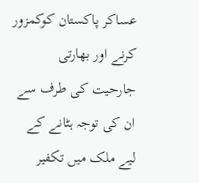عساکر پاکستان کوکمزور کرنے اور بھارتی جارحیت کی طرف سے ان کی توجہ ہٹانے کے لیے ملک میں تکفیر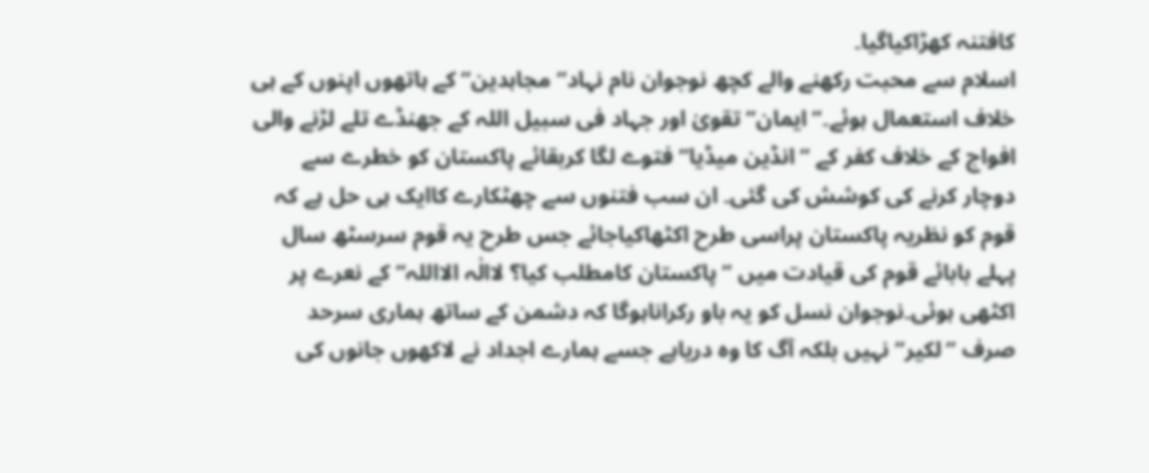کافتنہ کھڑاکیاگیا۔
اسلام سے محبت رکھنے والے کچھ نوجوان نام نہاد”مجاہدین” کے ہاتھوں اپنوں کے ہی خلاف استعمال ہوئے۔”ایمان” تقویٰ اور جہاد فی سبیل اللہ کے جھنڈے تلے لڑنے والی افواج کے خلاف کفر کے ”انڈین میڈیا” فتوے لگا کربقائے پاکستان کو خطرے سے دوچار کرنے کی کوشش کی گئی۔ ان سب فتنوں سے چھٹکارے کاایک ہی حل ہے کہ قوم کو نظریہ پاکستان پراسی طرح اکٹھاکیاجائے جس طرح یہ قوم سرسٹھ سال پہلے بابائے قوم کی قیادت میں ”پاکستان کامطلب کیا؟ لاالٰہ الااللہ” کے نعرے پر اکٹھی ہوئی۔نوجوان نسل کو یہ باو رکراناہوگا کہ دشمن کے ساتھ ہماری سرحد صرف ”لکیر” نہیں بلکہ آگ کا وہ دریاہے جسے ہمارے اجداد نے لاکھوں جانوں کی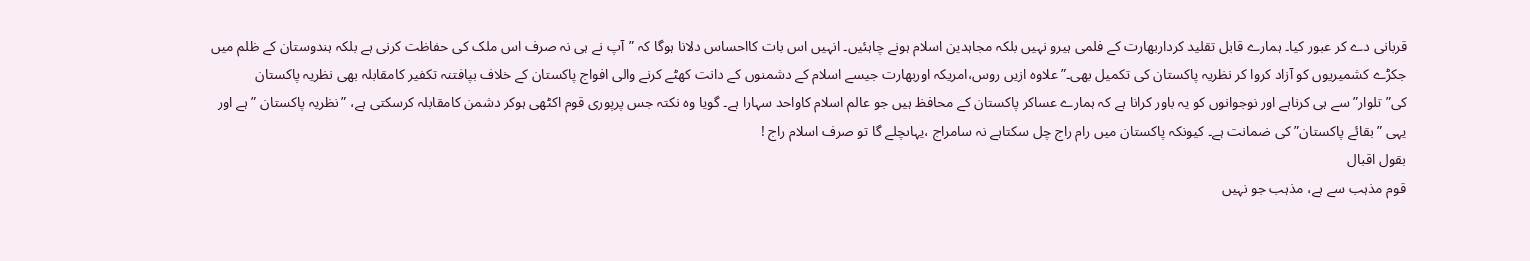قربانی دے کر عبور کیا۔ ہمارے قابل تقلید کرداربھارت کے فلمی ہیرو نہیں بلکہ مجاہدین اسلام ہونے چاہئیں۔ انہیں اس بات کااحساس دلانا ہوگا کہ ”آپ نے ہی نہ صرف اس ملک کی حفاظت کرنی ہے بلکہ ہندوستان کے ظلم میں جکڑے کشمیریوں کو آزاد کروا کر نظریہ پاکستان کی تکمیل بھی۔” علاوہ ازیں روس،امریکہ اوربھارت جیسے اسلام کے دشمنوں کے دانت کھٹے کرنے والی افواج پاکستان کے خلاف بپافتنہ تکفیر کامقابلہ بھی نظریہ پاکستان کی”تلوار” سے ہی کرناہے اور نوجوانوں کو یہ باور کرانا ہے کہ ہمارے عساکر پاکستان کے محافظ ہیں جو عالم اسلام کاواحد سہارا ہے۔ گویا وہ نکتہ جس پرپوری قوم اکٹھی ہوکر دشمن کامقابلہ کرسکتی ہے، ”نظریہ پاکستان ” ہے اور یہی ”بقائے پاکستان” کی ضمانت ہے۔ کیونکہ پاکستان میں رام راج چل سکتاہے نہ سامراج ،یہاںچلے گا تو صرف اسلام راج !
بقول اقبال
قوم مذہب سے ہے، مذہب جو نہیں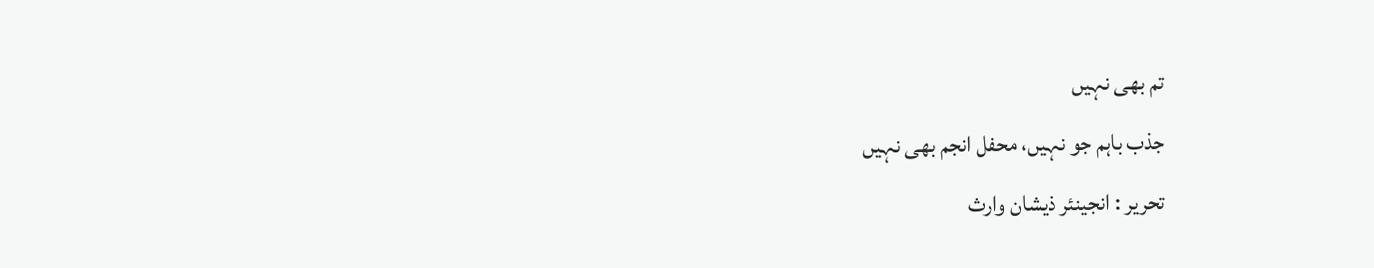تم بھی نہیں
جذب باہم جو نہیں، محفل انجم بھی نہیں
تحریر : انجینئر ذیشان وارث